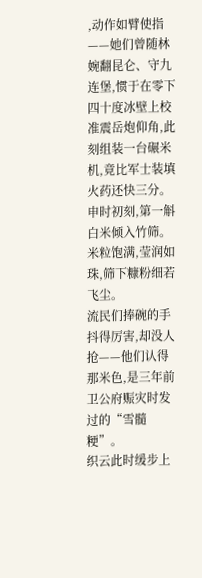,动作如臂使指——她们曾随林婉翻昆仑、守九连堡,惯于在零下四十度冰壁上校准震岳炮仰角,此刻组装一台碾米机,竟比军士装填火药还快三分。
申时初刻,第一斛白米倾入竹筛。
米粒饱满,莹润如珠,筛下糠粉细若飞尘。
流民们捧碗的手抖得厉害,却没人抢——他们认得那米色,是三年前卫公府赈灾时发过的“雪髓粳”。
织云此时缓步上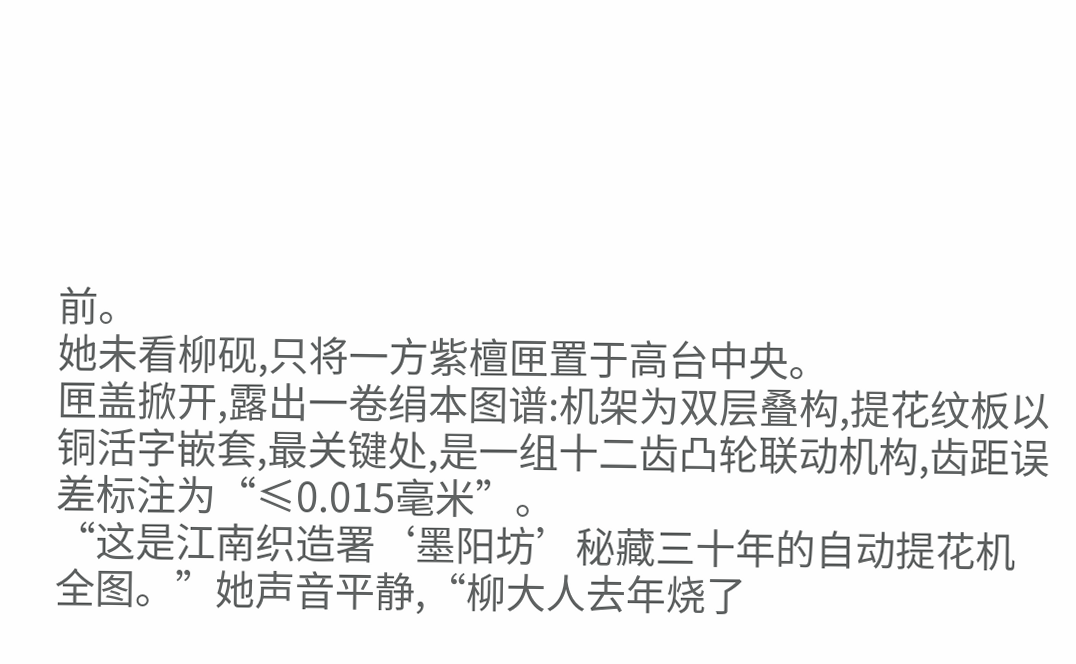前。
她未看柳砚,只将一方紫檀匣置于高台中央。
匣盖掀开,露出一卷绢本图谱:机架为双层叠构,提花纹板以铜活字嵌套,最关键处,是一组十二齿凸轮联动机构,齿距误差标注为“≤0.015毫米”。
“这是江南织造署‘墨阳坊’秘藏三十年的自动提花机全图。”她声音平静,“柳大人去年烧了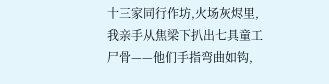十三家同行作坊,火场灰烬里,我亲手从焦梁下扒出七具童工尸骨——他们手指弯曲如钩,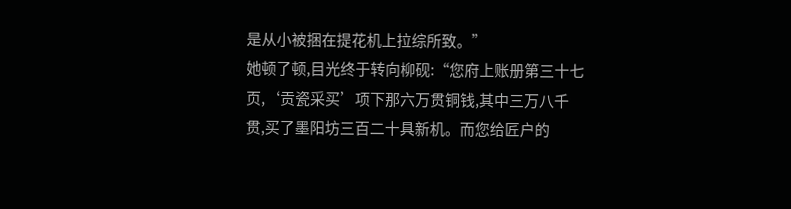是从小被捆在提花机上拉综所致。”
她顿了顿,目光终于转向柳砚:“您府上账册第三十七页,‘贡瓷采买’项下那六万贯铜钱,其中三万八千贯,买了墨阳坊三百二十具新机。而您给匠户的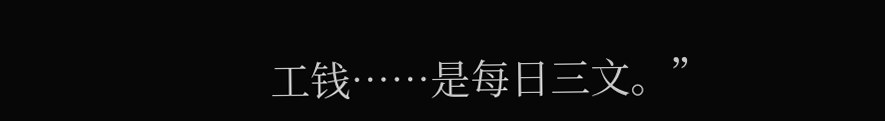工钱……是每日三文。”